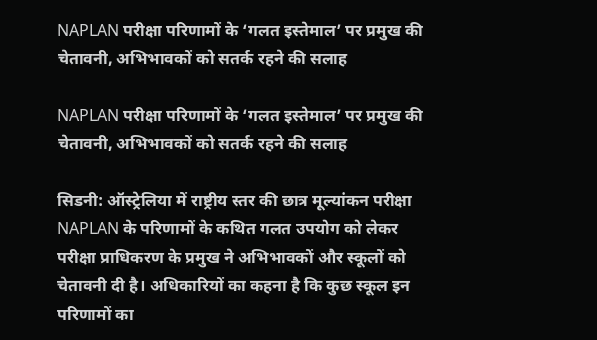NAPLAN परीक्षा परिणामों के ‘गलत इस्तेमाल’ पर प्रमुख की चेतावनी, अभिभावकों को सतर्क रहने की सलाह

NAPLAN परीक्षा परिणामों के ‘गलत इस्तेमाल’ पर प्रमुख की चेतावनी, अभिभावकों को सतर्क रहने की सलाह

सिडनी: ऑस्ट्रेलिया में राष्ट्रीय स्तर की छात्र मूल्यांकन परीक्षा NAPLAN के परिणामों के कथित गलत उपयोग को लेकर परीक्षा प्राधिकरण के प्रमुख ने अभिभावकों और स्कूलों को चेतावनी दी है। अधिकारियों का कहना है कि कुछ स्कूल इन परिणामों का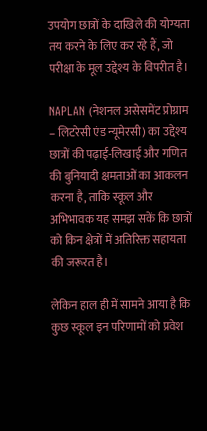उपयोग छात्रों के दाखिले की योग्यता तय करने के लिए कर रहे हैं, जो परीक्षा के मूल उद्देश्य के विपरीत है।

NAPLAN (नेशनल असेसमेंट प्रोग्राम – लिटरेसी एंड न्यूमेरसी) का उद्देश्य छात्रों की पढ़ाई-लिखाई और गणित की बुनियादी क्षमताओं का आकलन करना है, ताकि स्कूल और अभिभावक यह समझ सकें कि छात्रों को किन क्षेत्रों में अतिरिक्त सहायता की जरूरत है।

लेकिन हाल ही में सामने आया है कि कुछ स्कूल इन परिणामों को प्रवेश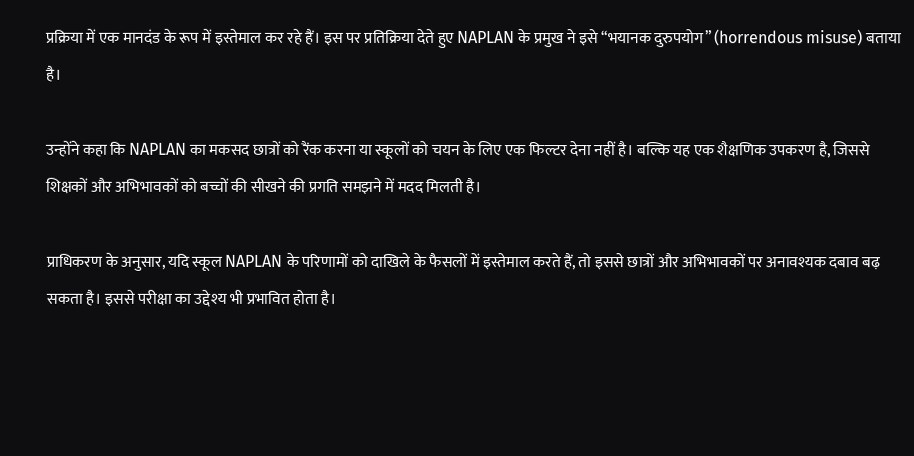प्रक्रिया में एक मानदंड के रूप में इस्तेमाल कर रहे हैं। इस पर प्रतिक्रिया देते हुए NAPLAN के प्रमुख ने इसे “भयानक दुरुपयोग” (horrendous misuse) बताया है।

उन्होंने कहा कि NAPLAN का मकसद छात्रों को रैंक करना या स्कूलों को चयन के लिए एक फिल्टर देना नहीं है। बल्कि यह एक शैक्षणिक उपकरण है, जिससे शिक्षकों और अभिभावकों को बच्चों की सीखने की प्रगति समझने में मदद मिलती है।

प्राधिकरण के अनुसार, यदि स्कूल NAPLAN के परिणामों को दाखिले के फैसलों में इस्तेमाल करते हैं, तो इससे छात्रों और अभिभावकों पर अनावश्यक दबाव बढ़ सकता है। इससे परीक्षा का उद्देश्य भी प्रभावित होता है।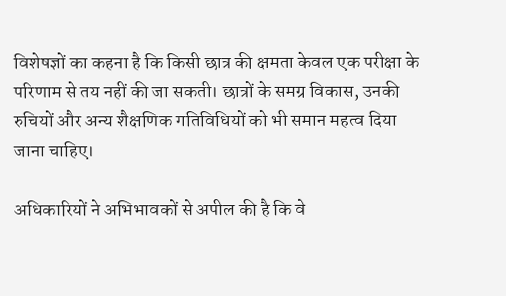विशेषज्ञों का कहना है कि किसी छात्र की क्षमता केवल एक परीक्षा के परिणाम से तय नहीं की जा सकती। छात्रों के समग्र विकास, उनकी रुचियों और अन्य शैक्षणिक गतिविधियों को भी समान महत्व दिया जाना चाहिए।

अधिकारियों ने अभिभावकों से अपील की है कि वे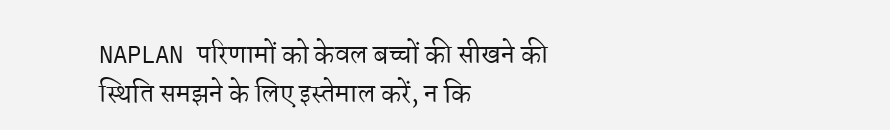NAPLAN परिणामों को केवल बच्चों की सीखने की स्थिति समझने के लिए इस्तेमाल करें, न कि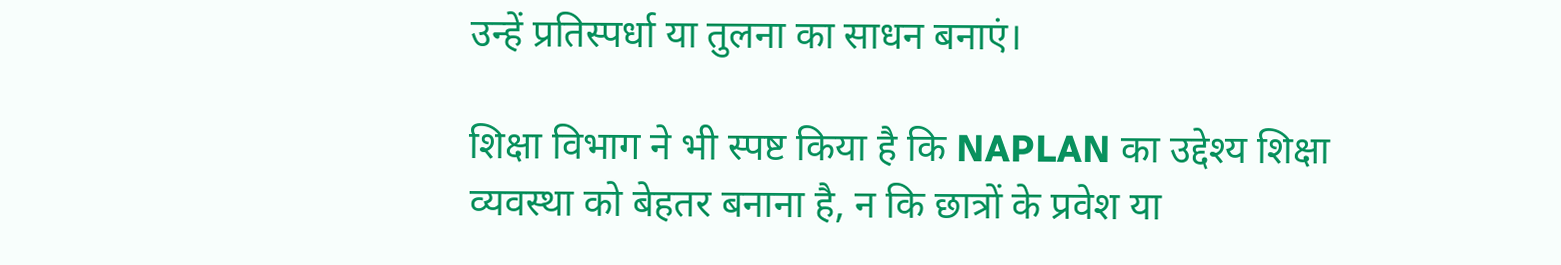उन्हें प्रतिस्पर्धा या तुलना का साधन बनाएं।

शिक्षा विभाग ने भी स्पष्ट किया है कि NAPLAN का उद्देश्य शिक्षा व्यवस्था को बेहतर बनाना है, न कि छात्रों के प्रवेश या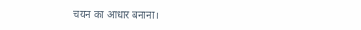चयन का आधार बनाना।